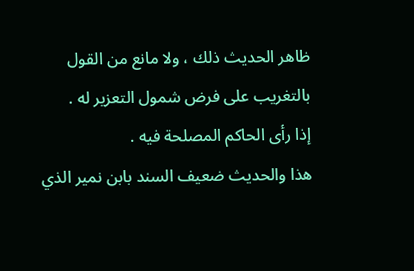ظاهر الحديث ذلك ، ولا مانع من القول بالتغريب على فرض شمول التعزير له .
إذا رأى الحاكم المصلحة فيه .
هذا والحديث ضعيف السند بابن نمير الذي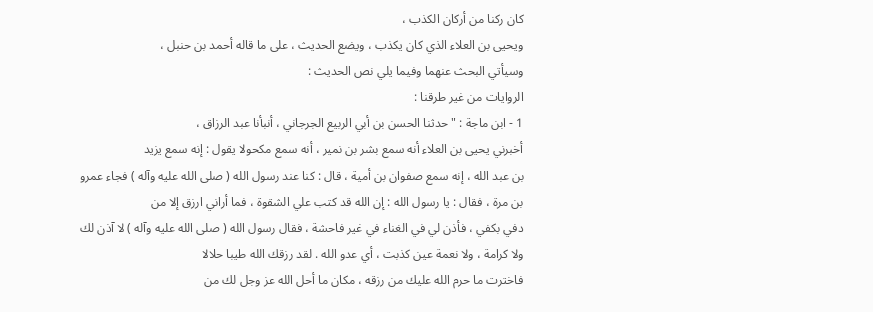كان ركنا من أركان الكذب ،
ويحيى بن العلاء الذي كان يكذب ، ويضع الحديث ، على ما قاله أحمد بن حنبل ،
وسيأتي البحث عنهما وفيما يلي نص الحديث :
الروايات من غير طرقنا :
1 - ابن ماجة : " حدثنا الحسن بن أبي الربيع الجرجاني ، أنبأنا عبد الرزاق ،
أخبرني يحيى بن العلاء أنه سمع بشر بن نمير ، أنه سمع مكحولا يقول : إنه سمع يزيد
بن عبد الله ، إنه سمع صفوان بن أمية ، قال : كنا عند رسول الله ( صلى الله عليه وآله ) فجاء عمرو
بن مرة ، فقال : يا رسول الله : إن الله قد كتب علي الشقوة ، فما أراني ارزق إلا من
دفي بكفي ، فأذن لي في الغناء في غير فاحشة ، فقال رسول الله ( صلى الله عليه وآله ) لا آذن لك
ولا كرامة ، ولا نعمة عين كذبت ، أي عدو الله . لقد رزقك الله طيبا حلالا
فاخترت ما حرم الله عليك من رزقه ، مكان ما أحل الله عز وجل لك من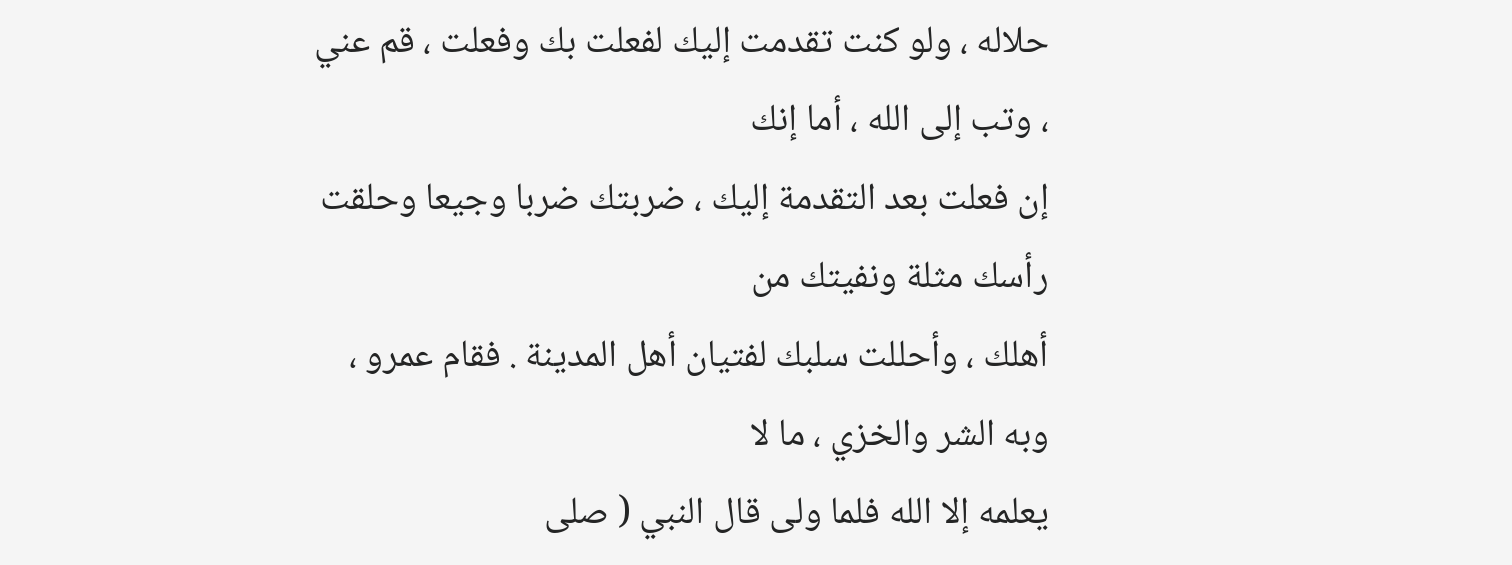حلاله ، ولو كنت تقدمت إليك لفعلت بك وفعلت ، قم عني ، وتب إلى الله ، أما إنك
إن فعلت بعد التقدمة إليك ، ضربتك ضربا وجيعا وحلقت رأسك مثلة ونفيتك من
أهلك ، وأحللت سلبك لفتيان أهل المدينة . فقام عمرو ، وبه الشر والخزي ، ما لا
يعلمه إلا الله فلما ولى قال النبي ( صلى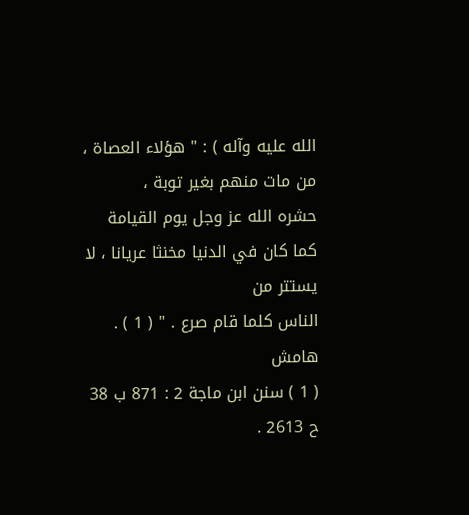الله عليه وآله ) : " هؤلاء العصاة ، من مات منهم بغير توبة ،
حشره الله عز وجل يوم القيامة كما كان في الدنيا مخنثا عريانا ، لا يستتر من
الناس كلما قام صرع . " ( 1 ) .
هامش
( 1 ) سنن ابن ماجة 2 : 871 ب 38 ح 2613 .